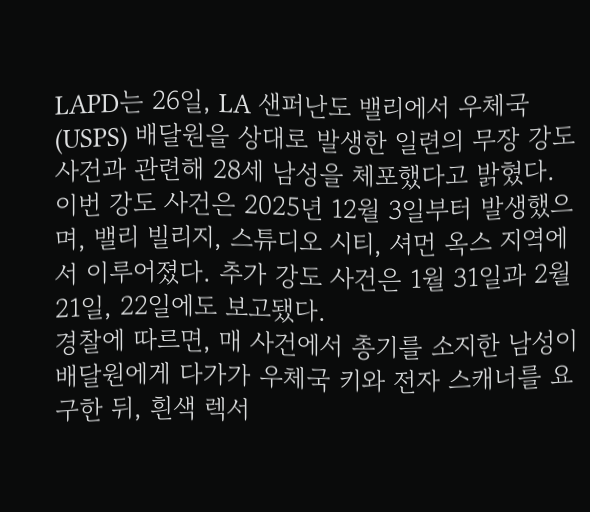LAPD는 26일, LA 샌퍼난도 밸리에서 우체국(USPS) 배달원을 상대로 발생한 일련의 무장 강도 사건과 관련해 28세 남성을 체포했다고 밝혔다.
이번 강도 사건은 2025년 12월 3일부터 발생했으며, 밸리 빌리지, 스튜디오 시티, 셔먼 옥스 지역에서 이루어졌다. 추가 강도 사건은 1월 31일과 2월 21일, 22일에도 보고됐다.
경찰에 따르면, 매 사건에서 총기를 소지한 남성이 배달원에게 다가가 우체국 키와 전자 스캐너를 요구한 뒤, 흰색 렉서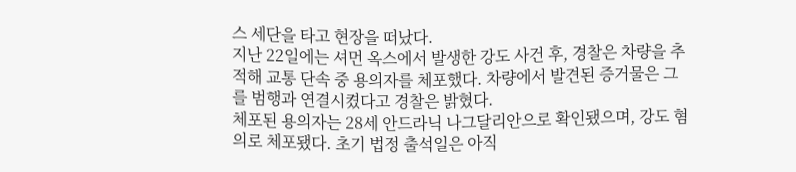스 세단을 타고 현장을 떠났다.
지난 22일에는 셔먼 옥스에서 발생한 강도 사건 후, 경찰은 차량을 추적해 교통 단속 중 용의자를 체포했다. 차량에서 발견된 증거물은 그를 범행과 연결시켰다고 경찰은 밝혔다.
체포된 용의자는 28세 안드라닉 나그달리안으로 확인됐으며, 강도 혐의로 체포됐다. 초기 법정 출석일은 아직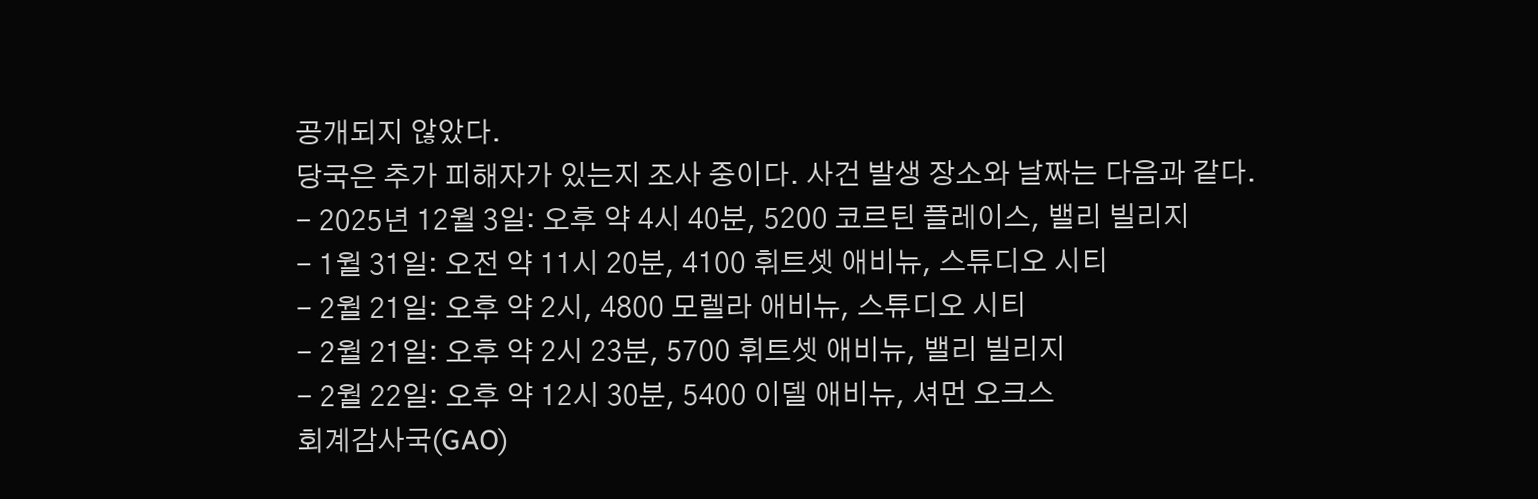공개되지 않았다.
당국은 추가 피해자가 있는지 조사 중이다. 사건 발생 장소와 날짜는 다음과 같다.
- 2025년 12월 3일: 오후 약 4시 40분, 5200 코르틴 플레이스, 밸리 빌리지
- 1월 31일: 오전 약 11시 20분, 4100 휘트셋 애비뉴, 스튜디오 시티
- 2월 21일: 오후 약 2시, 4800 모렐라 애비뉴, 스튜디오 시티
- 2월 21일: 오후 약 2시 23분, 5700 휘트셋 애비뉴, 밸리 빌리지
- 2월 22일: 오후 약 12시 30분, 5400 이델 애비뉴, 셔먼 오크스
회계감사국(GAO)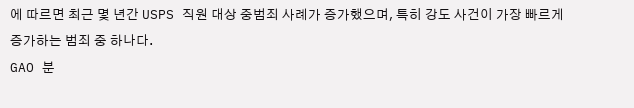에 따르면 최근 몇 년간 USPS 직원 대상 중범죄 사례가 증가했으며, 특히 강도 사건이 가장 빠르게 증가하는 범죄 중 하나다.
GAO 분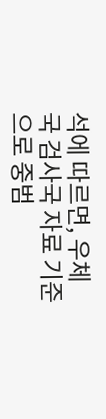석에 따르면, 우체국 검사국 자료 기준으로 중범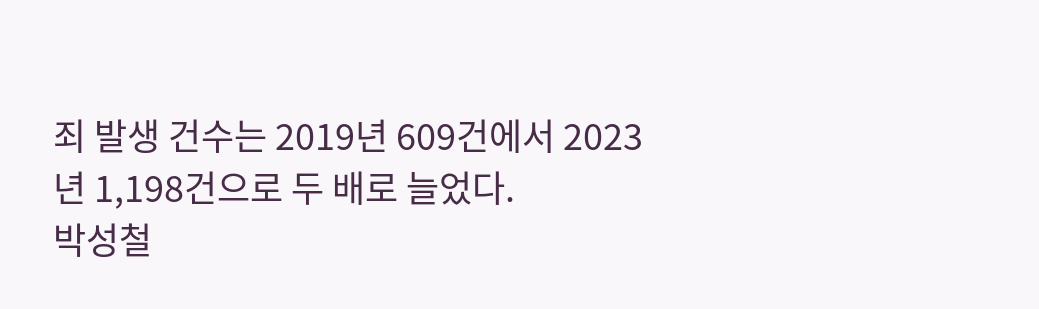죄 발생 건수는 2019년 609건에서 2023년 1,198건으로 두 배로 늘었다.
박성철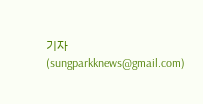기자(sungparkknews@gmail.com)